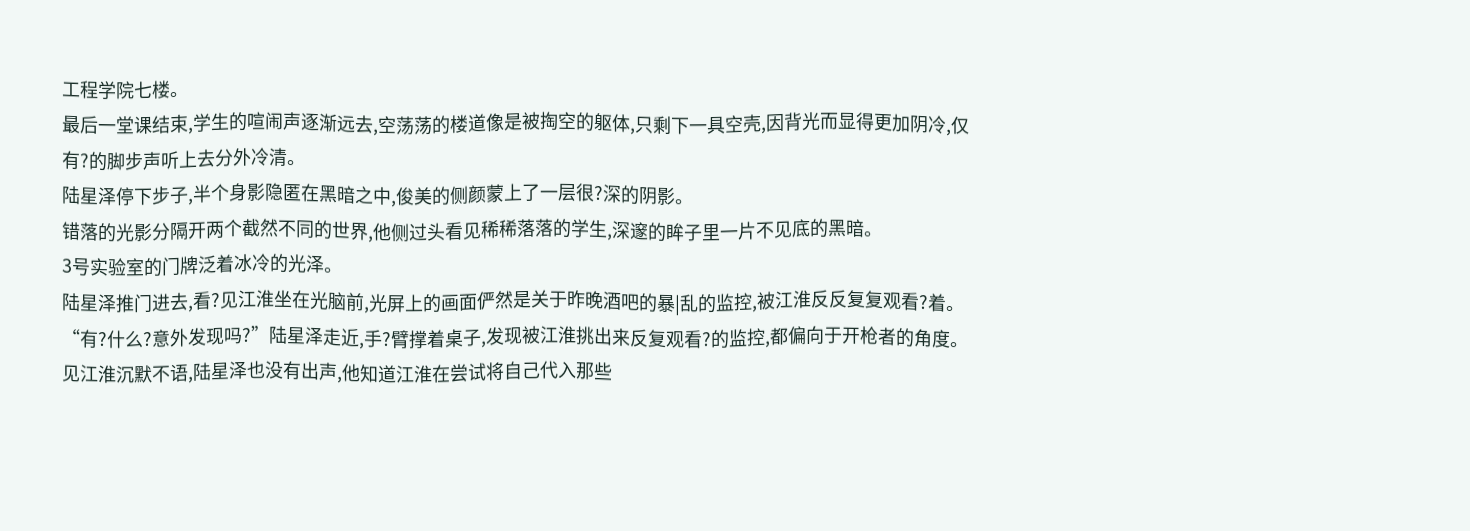工程学院七楼。
最后一堂课结束,学生的喧闹声逐渐远去,空荡荡的楼道像是被掏空的躯体,只剩下一具空壳,因背光而显得更加阴冷,仅有?的脚步声听上去分外冷清。
陆星泽停下步子,半个身影隐匿在黑暗之中,俊美的侧颜蒙上了一层很?深的阴影。
错落的光影分隔开两个截然不同的世界,他侧过头看见稀稀落落的学生,深邃的眸子里一片不见底的黑暗。
3号实验室的门牌泛着冰冷的光泽。
陆星泽推门进去,看?见江淮坐在光脑前,光屏上的画面俨然是关于昨晚酒吧的暴|乱的监控,被江淮反反复复观看?着。
“有?什么?意外发现吗?”陆星泽走近,手?臂撑着桌子,发现被江淮挑出来反复观看?的监控,都偏向于开枪者的角度。
见江淮沉默不语,陆星泽也没有出声,他知道江淮在尝试将自己代入那些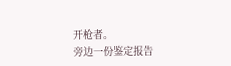开枪者。
旁边一份鉴定报告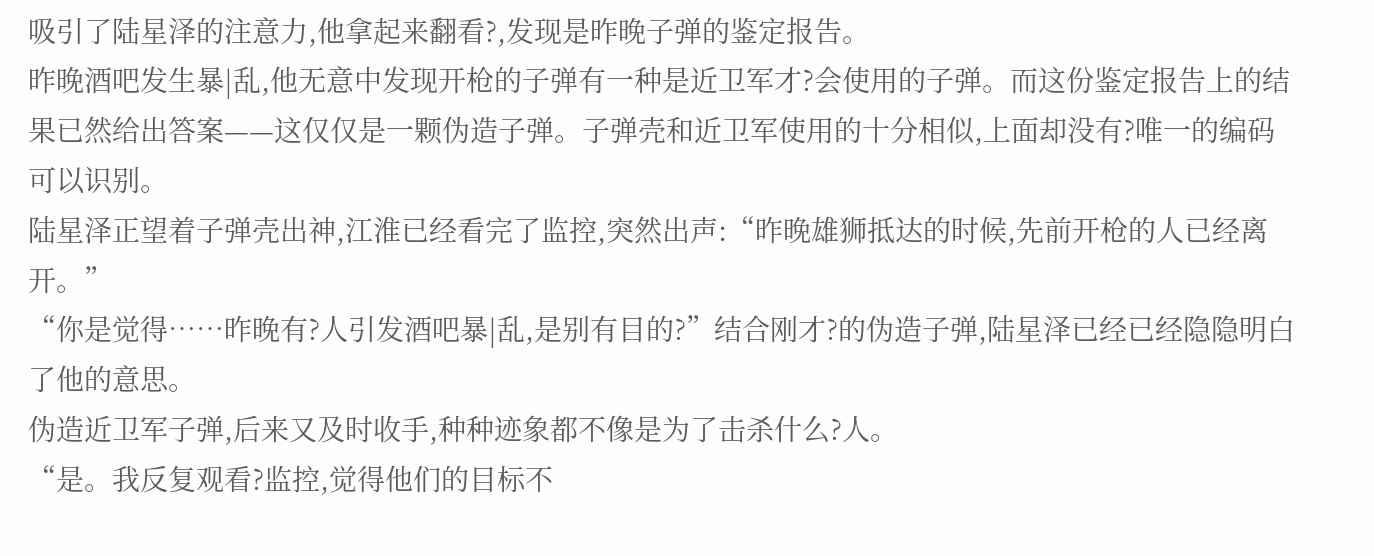吸引了陆星泽的注意力,他拿起来翻看?,发现是昨晚子弹的鉴定报告。
昨晚酒吧发生暴|乱,他无意中发现开枪的子弹有一种是近卫军才?会使用的子弹。而这份鉴定报告上的结果已然给出答案——这仅仅是一颗伪造子弹。子弹壳和近卫军使用的十分相似,上面却没有?唯一的编码可以识别。
陆星泽正望着子弹壳出神,江淮已经看完了监控,突然出声:“昨晚雄狮抵达的时候,先前开枪的人已经离开。”
“你是觉得……昨晚有?人引发酒吧暴|乱,是别有目的?”结合刚才?的伪造子弹,陆星泽已经已经隐隐明白了他的意思。
伪造近卫军子弹,后来又及时收手,种种迹象都不像是为了击杀什么?人。
“是。我反复观看?监控,觉得他们的目标不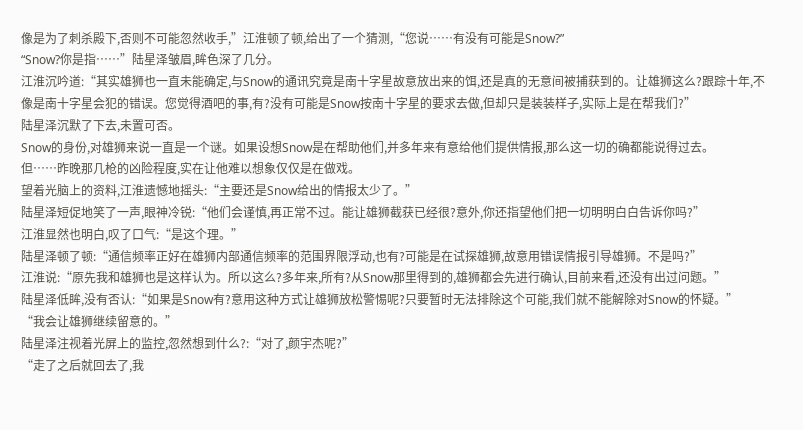像是为了刺杀殿下,否则不可能忽然收手,”江淮顿了顿,给出了一个猜测,“您说……有没有可能是Snow?”
“Snow?你是指……”陆星泽皱眉,眸色深了几分。
江淮沉吟道:“其实雄狮也一直未能确定,与Snow的通讯究竟是南十字星故意放出来的饵,还是真的无意间被捕获到的。让雄狮这么?跟踪十年,不像是南十字星会犯的错误。您觉得酒吧的事,有?没有可能是Snow按南十字星的要求去做,但却只是装装样子,实际上是在帮我们?”
陆星泽沉默了下去,未置可否。
Snow的身份,对雄狮来说一直是一个谜。如果设想Snow是在帮助他们,并多年来有意给他们提供情报,那么这一切的确都能说得过去。
但……昨晚那几枪的凶险程度,实在让他难以想象仅仅是在做戏。
望着光脑上的资料,江淮遗憾地摇头:“主要还是Snow给出的情报太少了。”
陆星泽短促地笑了一声,眼神冷锐:“他们会谨慎,再正常不过。能让雄狮截获已经很?意外,你还指望他们把一切明明白白告诉你吗?”
江淮显然也明白,叹了口气:“是这个理。”
陆星泽顿了顿:“通信频率正好在雄狮内部通信频率的范围界限浮动,也有?可能是在试探雄狮,故意用错误情报引导雄狮。不是吗?”
江淮说:“原先我和雄狮也是这样认为。所以这么?多年来,所有?从Snow那里得到的,雄狮都会先进行确认,目前来看,还没有出过问题。”
陆星泽低眸,没有否认:“如果是Snow有?意用这种方式让雄狮放松警惕呢?只要暂时无法排除这个可能,我们就不能解除对Snow的怀疑。”
“我会让雄狮继续留意的。”
陆星泽注视着光屏上的监控,忽然想到什么?:“对了,颜宇杰呢?”
“走了之后就回去了,我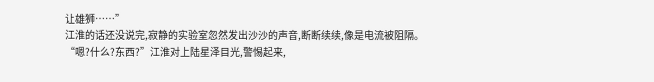让雄狮……”
江淮的话还没说完,寂静的实验室忽然发出沙沙的声音,断断续续,像是电流被阻隔。
“嗯?什么?东西?”江淮对上陆星泽目光,警惕起来,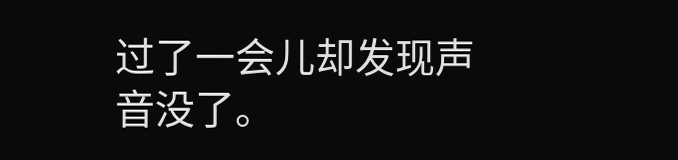过了一会儿却发现声音没了。